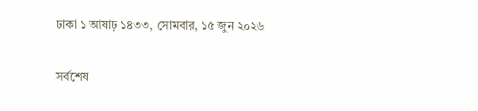ঢাকা ১ আষাঢ় ১৪৩৩, সোমবার, ১৫ জুন ২০২৬

সর্বশেষ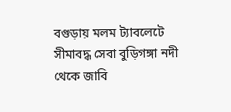বগুড়ায় মলম ট্যাবলেটে সীমাবদ্ধ সেবা বুড়িগঙ্গা নদী থেকে জাবি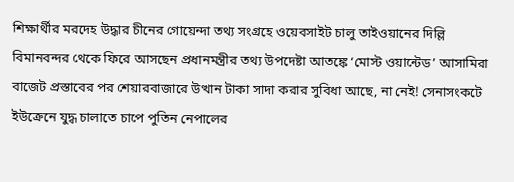শিক্ষার্থীর মরদেহ উদ্ধার চীনের গোয়েন্দা তথ্য সংগ্রহে ওয়েবসাইট চালু তাইওয়ানের দিল্লি বিমানবন্দর থেকে ফিরে আসছেন প্রধানমন্ত্রীর তথ্য উপদেষ্টা আতঙ্কে ‘মোস্ট ওয়ান্টেড’ আসামিরা বাজেট প্রস্তাবের পর শেয়ারবাজারে উত্থান টাকা সাদা করার সুবিধা আছে, না নেই! সেনাসংকটে ইউক্রেনে যুদ্ধ চালাতে চাপে পুতিন নেপালের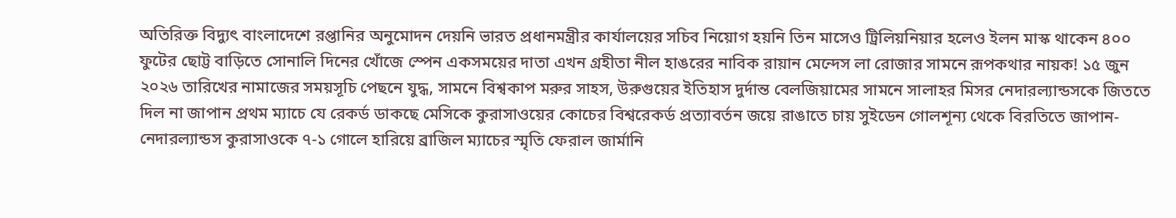অতিরিক্ত বিদ্যুৎ বাংলাদেশে রপ্তানির অনুমোদন দেয়নি ভারত প্রধানমন্ত্রীর কার্যালয়ের সচিব নিয়োগ হয়নি তিন মাসেও ট্রিলিয়নিয়ার হলেও ইলন মাস্ক থাকেন ৪০০ ফুটের ছোট্ট বাড়িতে সোনালি দিনের খোঁজে স্পেন একসময়ের দাতা এখন গ্রহীতা নীল হাঙরের নাবিক রায়ান মেন্দেস লা রোজার সামনে রূপকথার নায়ক! ১৫ জুন  ২০২৬ তারিখের নামাজের সময়সূচি পেছনে যুদ্ধ, সামনে বিশ্বকাপ মরুর সাহস, উরুগুয়ের ইতিহাস দুর্দান্ত বেলজিয়ামের সামনে সালাহর মিসর নেদারল্যান্ডসকে জিততে দিল না জাপান প্রথম ম্যাচে যে রেকর্ড ডাকছে মেসিকে কুরাসাওয়ের কোচের বিশ্বরেকর্ড প্রত্যাবর্তন জয়ে রাঙাতে চায় সুইডেন গোলশূন্য থেকে বিরতিতে জাপান-নেদারল্যান্ডস কুরাসাওকে ৭-১ গোলে হারিয়ে ব্রাজিল ম্যাচের স্মৃতি ফেরাল জার্মানি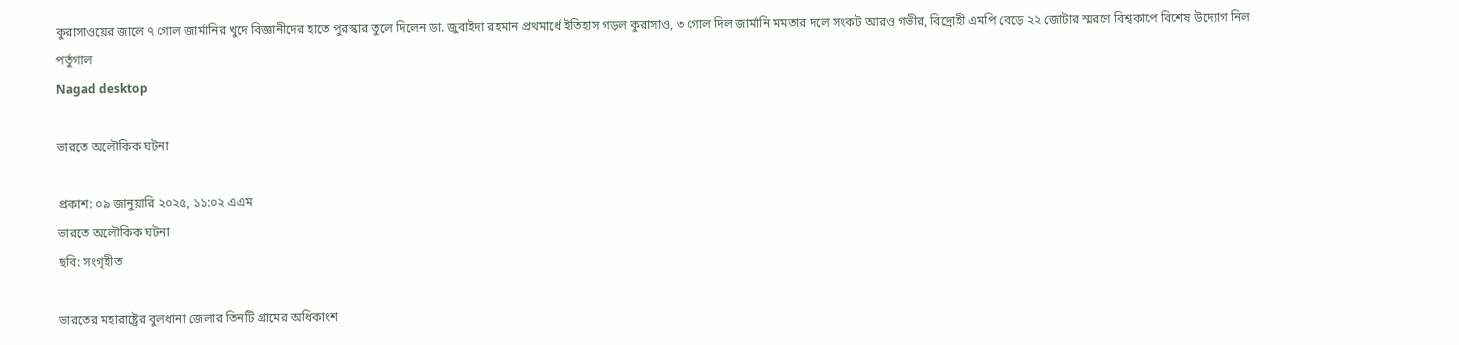কুরাসাওয়ের জালে ৭ গোল জার্মানির খুদে বিজ্ঞানীদের হাতে পুরস্কার তুলে দিলেন ডা. জুবাইদা রহমান প্রথমার্ধে ইতিহাস গড়ল কুরাসাও, ৩ গোল দিল জার্মানি মমতার দলে সংকট আরও গভীর, বিদ্রোহী এমপি বেড়ে ২২ জোটার স্মরণে বিশ্বকাপে বিশেষ উদ্যোগ নিল পর্তুগাল
Nagad desktop

ভারতে অলৌকিক ঘটনা

প্রকাশ: ০৯ জানুয়ারি ২০২৫, ১১:০২ এএম
ভারতে অলৌকিক ঘটনা
ছবি: সংগৃহীত

ভারতের মহারাষ্ট্রের বুলধানা জেলার তিনটি গ্রামের অধিকাংশ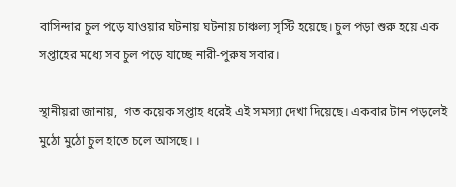বাসিন্দার চুল পড়ে যাওয়ার ঘটনায় ঘটনায় চাঞ্চল্য সৃস্টি হয়েছে। চুল পড়া শুরু হয়ে এক সপ্তাহের মধ্যে সব চুল পড়ে যাচ্ছে নারী-পুরুষ সবার।

স্থানীয়রা জানায়,  গত কয়েক সপ্তাহ ধরেই এই সমস্যা দেখা দিয়েছে। একবার টান পড়লেই মুঠো মুঠো চুল হাতে চলে আসছে। ।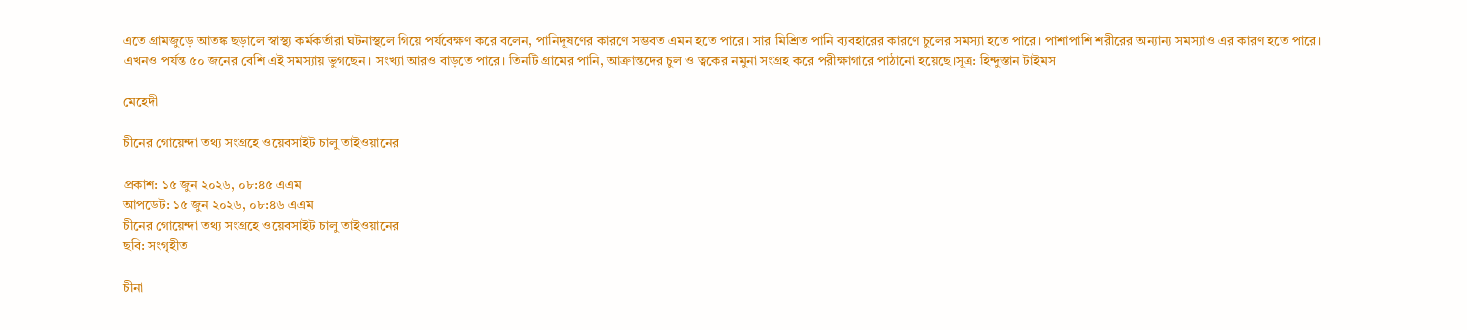এতে গ্রামজুড়ে আতঙ্ক ছড়ালে স্বাস্থ্য কর্মকর্তারা ঘটনাস্থলে গিয়ে পর্যবেক্ষণ করে বলেন, পানিদূষণের কারণে সম্ভবত এমন হতে পারে। সার মিশ্রিত পানি ব্যবহারের কারণে চুলের সমস্যা হতে পারে। পাশাপাশি শরীরের অন্যান্য সমস্যাও এর কারণ হতে পারে। এখনও পর্যন্ত ৫০ জনের বেশি এই সমস্যায় ভুগছেন। সংখ্যা আরও বাড়তে পারে। তিনটি গ্রামের পানি, আক্রান্তদের চুল ও ত্বকের নমুনা সংগ্রহ করে পরীক্ষাগারে পাঠানো হয়েছে।সূত্র: হিন্দুস্তান টাইমস

মেহেদী

চীনের গোয়েন্দা তথ্য সংগ্রহে ওয়েবসাইট চালু তাইওয়ানের

প্রকাশ: ১৫ জুন ২০২৬, ০৮:৪৫ এএম
আপডেট: ১৫ জুন ২০২৬, ০৮:৪৬ এএম
চীনের গোয়েন্দা তথ্য সংগ্রহে ওয়েবসাইট চালু তাইওয়ানের
ছবি: সংগৃহীত

চীনা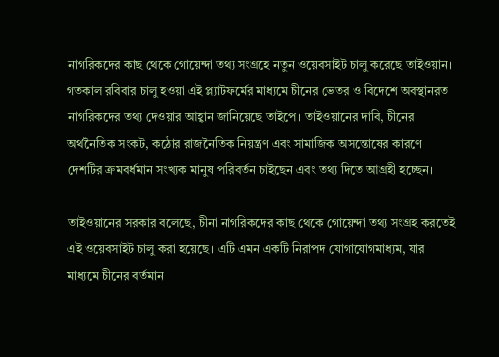নাগরিকদের কাছ থেকে গোয়েন্দা তথ্য সংগ্রহে নতুন ওয়েবসাইট চালু করেছে তাইওয়ান। গতকাল রবিবার চালু হওয়া এই প্ল্যাটফর্মের মাধ্যমে চীনের ভেতর ও বিদেশে অবস্থানরত নাগরিকদের তথ্য দেওয়ার আহ্বান জানিয়েছে তাইপে। তাইওয়ানের দাবি, চীনের অর্থনৈতিক সংকট, কঠোর রাজনৈতিক নিয়ন্ত্রণ এবং সামাজিক অসন্তোষের কারণে দেশটির ক্রমবর্ধমান সংখ্যক মানুষ পরিবর্তন চাইছেন এবং তথ্য দিতে আগ্রহী হচ্ছেন।

তাইওয়ানের সরকার বলেছে, চীনা নাগরিকদের কাছ থেকে গোয়েন্দা তথ্য সংগ্রহ করতেই এই ওয়েবসাইট চালু করা হয়েছে। এটি এমন একটি নিরাপদ যোগাযোগমাধ্যম, যার মাধ্যমে চীনের বর্তমান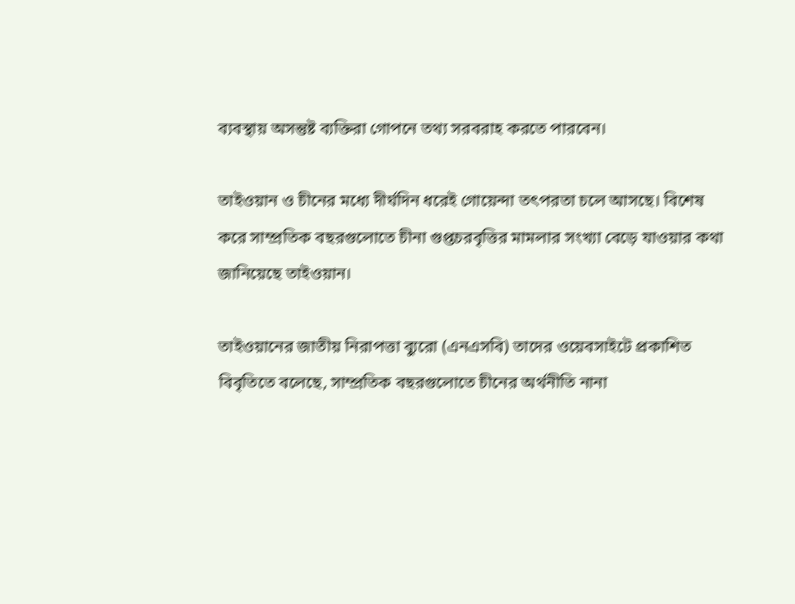ব্যবস্থায় অসন্তুষ্ট ব্যক্তিরা গোপনে তথ্য সরবরাহ করতে পারবেন।

তাইওয়ান ও চীনের মধ্যে দীর্ঘদিন ধরেই গোয়েন্দা তৎপরতা চলে আসছে। বিশেষ করে সাম্প্রতিক বছরগুলোতে চীনা গুপ্তচরবৃত্তির মামলার সংখ্যা বেড়ে যাওয়ার কথা জানিয়েছে তাইওয়ান।

তাইওয়ানের জাতীয় নিরাপত্তা ব্যুরো (এনএসবি) তাদের ওয়েবসাইটে প্রকাশিত বিবৃতিতে বলেছে, সাম্প্রতিক বছরগুলোতে চীনের অর্থনীতি নানা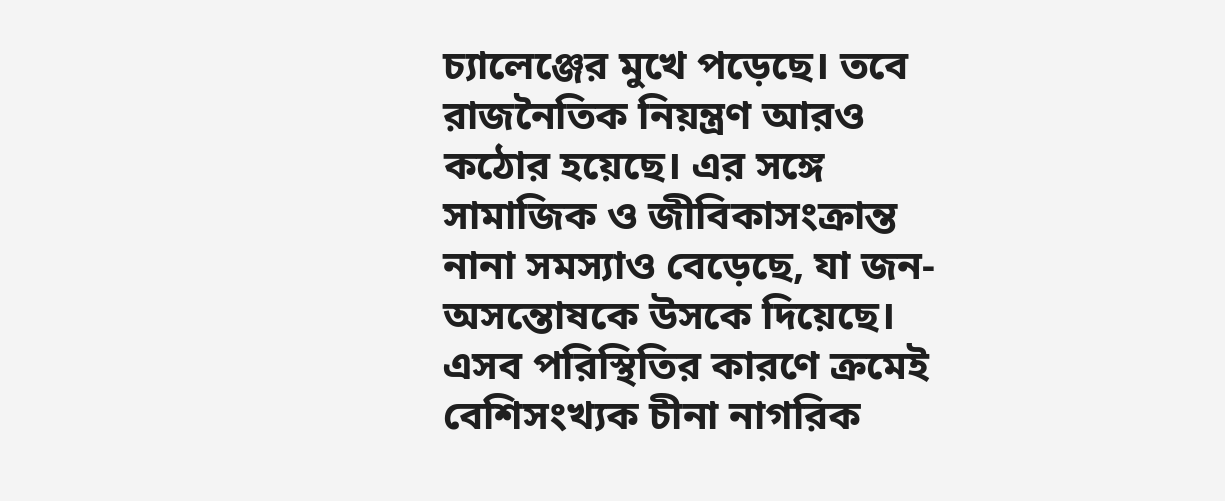চ্যালেঞ্জের মুখে পড়েছে। তবে রাজনৈতিক নিয়ন্ত্রণ আরও কঠোর হয়েছে। এর সঙ্গে সামাজিক ও জীবিকাসংক্রান্ত নানা সমস্যাও বেড়েছে, যা জন-অসন্তোষকে উসকে দিয়েছে। এসব পরিস্থিতির কারণে ক্রমেই বেশিসংখ্যক চীনা নাগরিক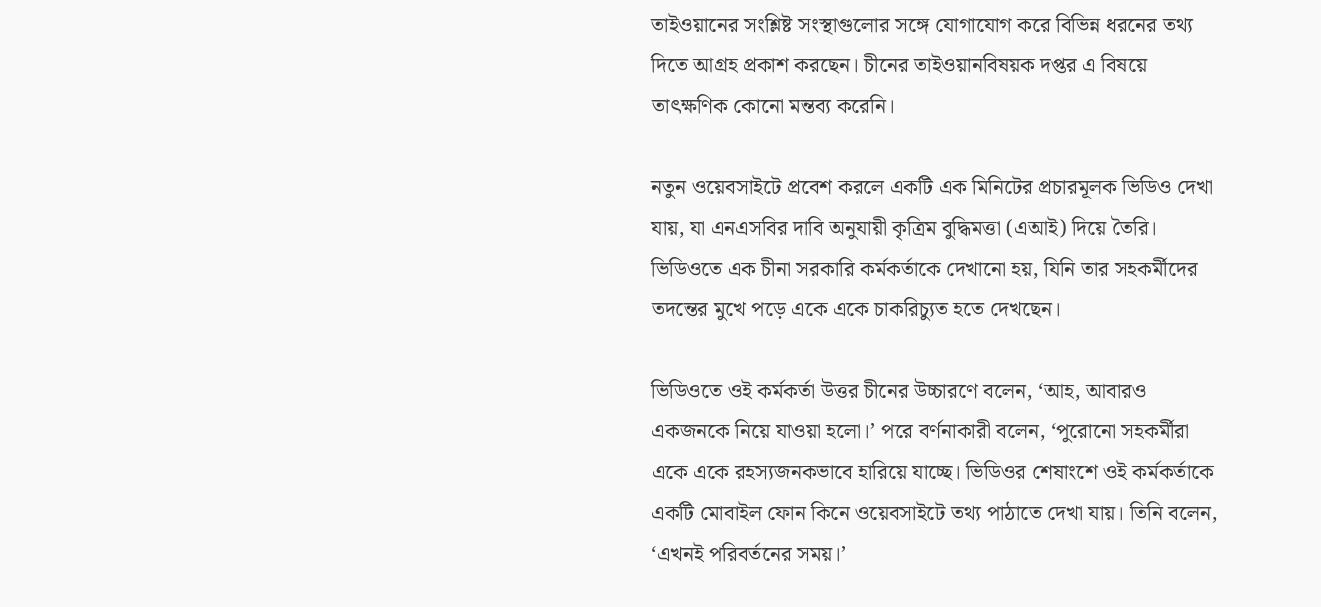তাইওয়ানের সংশ্লিষ্ট সংস্থাগুলোর সঙ্গে যোগাযোগ করে বিভিন্ন ধরনের তথ্য দিতে আগ্রহ প্রকাশ করছেন। চীনের তাইওয়ানবিষয়ক দপ্তর এ বিষয়ে তাৎক্ষণিক কোনো মন্তব্য করেনি।

নতুন ওয়েবসাইটে প্রবেশ করলে একটি এক মিনিটের প্রচারমূলক ভিডিও দেখা যায়, যা এনএসবির দাবি অনুযায়ী কৃত্রিম বুদ্ধিমত্তা (এআই) দিয়ে তৈরি। ভিডিওতে এক চীনা সরকারি কর্মকর্তাকে দেখানো হয়, যিনি তার সহকর্মীদের তদন্তের মুখে পড়ে একে একে চাকরিচ্যুত হতে দেখছেন।

ভিডিওতে ওই কর্মকর্তা উত্তর চীনের উচ্চারণে বলেন, ‘আহ, আবারও একজনকে নিয়ে যাওয়া হলো।’ পরে বর্ণনাকারী বলেন, ‘পুরোনো সহকর্মীরা একে একে রহস্যজনকভাবে হারিয়ে যাচ্ছে। ভিডিওর শেষাংশে ওই কর্মকর্তাকে একটি মোবাইল ফোন কিনে ওয়েবসাইটে তথ্য পাঠাতে দেখা যায়। তিনি বলেন, ‘এখনই পরিবর্তনের সময়।’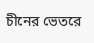চীনের ভেতরে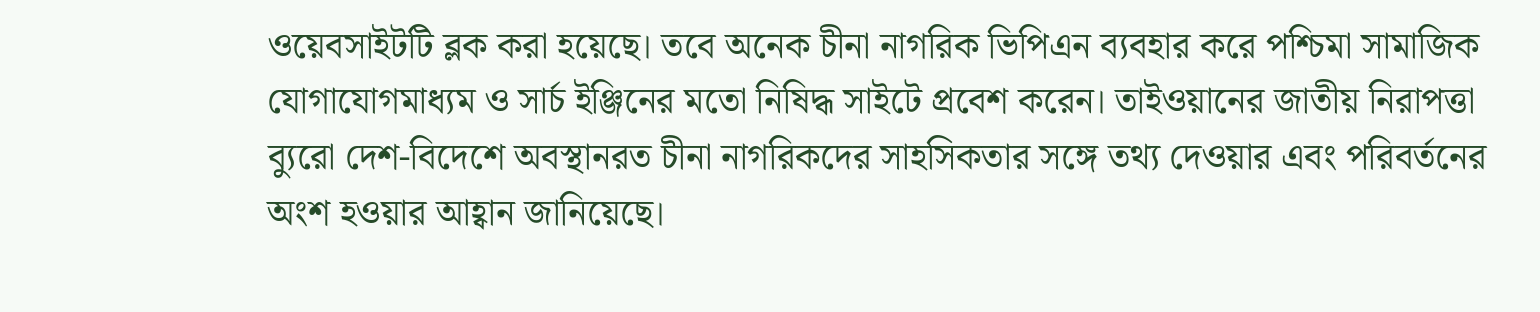ওয়েবসাইটটি ব্লক করা হয়েছে। তবে অনেক চীনা নাগরিক ভিপিএন ব্যবহার করে পশ্চিমা সামাজিক যোগাযোগমাধ্যম ও সার্চ ইঞ্জিনের মতো নিষিদ্ধ সাইটে প্রবেশ করেন। তাইওয়ানের জাতীয় নিরাপত্তা ব্যুরো দেশ-বিদেশে অবস্থানরত চীনা নাগরিকদের সাহসিকতার সঙ্গে তথ্য দেওয়ার এবং পরিবর্তনের অংশ হওয়ার আহ্বান জানিয়েছে।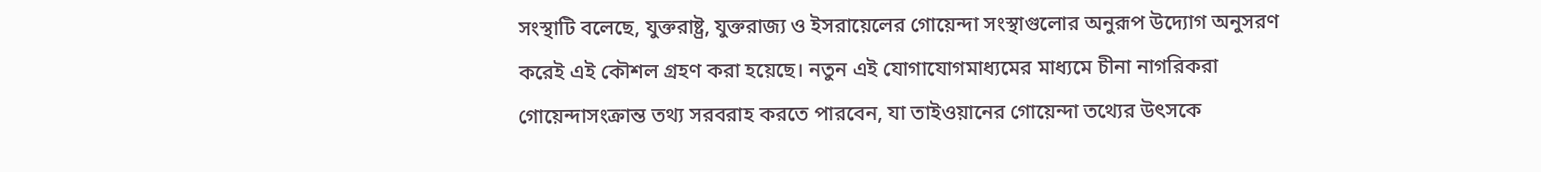সংস্থাটি বলেছে, যুক্তরাষ্ট্র, যুক্তরাজ্য ও ইসরায়েলের গোয়েন্দা সংস্থাগুলোর অনুরূপ উদ্যোগ অনুসরণ করেই এই কৌশল গ্রহণ করা হয়েছে। নতুন এই যোগাযোগমাধ্যমের মাধ্যমে চীনা নাগরিকরা গোয়েন্দাসংক্রান্ত তথ্য সরবরাহ করতে পারবেন, যা তাইওয়ানের গোয়েন্দা তথ্যের উৎসকে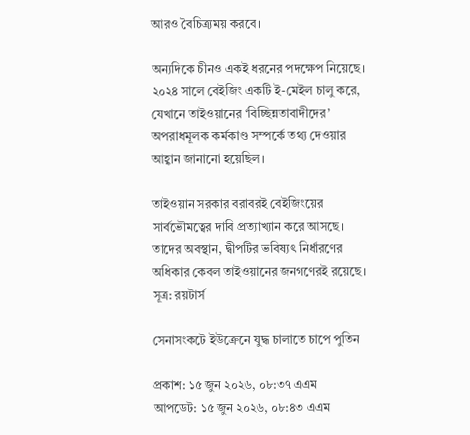আরও বৈচিত্র্যময় করবে।

অন্যদিকে চীনও একই ধরনের পদক্ষেপ নিয়েছে। ২০২৪ সালে বেইজিং একটি ই-মেইল চালু করে, যেখানে তাইওয়ানের ‘বিচ্ছিন্নতাবাদীদের’ অপরাধমূলক কর্মকাণ্ড সম্পর্কে তথ্য দেওয়ার আহ্বান জানানো হয়েছিল।

তাইওয়ান সরকার বরাবরই বেইজিংয়ের সার্বভৌমত্বের দাবি প্রত্যাখ্যান করে আসছে। তাদের অবস্থান, দ্বীপটির ভবিষ্যৎ নির্ধারণের অধিকার কেবল তাইওয়ানের জনগণেরই রয়েছে। সূত্র: রয়টার্স

সেনাসংকটে ইউক্রেনে যুদ্ধ চালাতে চাপে পুতিন

প্রকাশ: ১৫ জুন ২০২৬, ০৮:৩৭ এএম
আপডেট: ১৫ জুন ২০২৬, ০৮:৪৩ এএম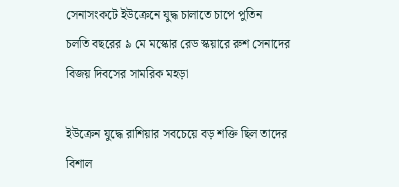সেনাসংকটে ইউক্রেনে যুদ্ধ চালাতে চাপে পুতিন
চলতি বছরের ৯ মে মস্কোর রেড স্কয়ারে রুশ সেনাদের বিজয় দিবসের সামরিক মহড়া

ইউক্রেন যুদ্ধে রাশিয়ার সবচেয়ে বড় শক্তি ছিল তাদের বিশাল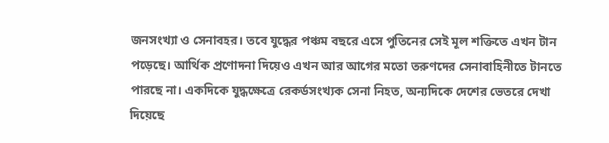জনসংখ্যা ও সেনাবহর। তবে যুদ্ধের পঞ্চম বছরে এসে পুতিনের সেই মূল শক্তিতে এখন টান পড়েছে। আর্থিক প্রণোদনা দিয়েও এখন আর আগের মতো তরুণদের সেনাবাহিনীতে টানতে পারছে না। একদিকে যুদ্ধক্ষেত্রে রেকর্ডসংখ্যক সেনা নিহত, অন্যদিকে দেশের ভেতরে দেখা দিয়েছে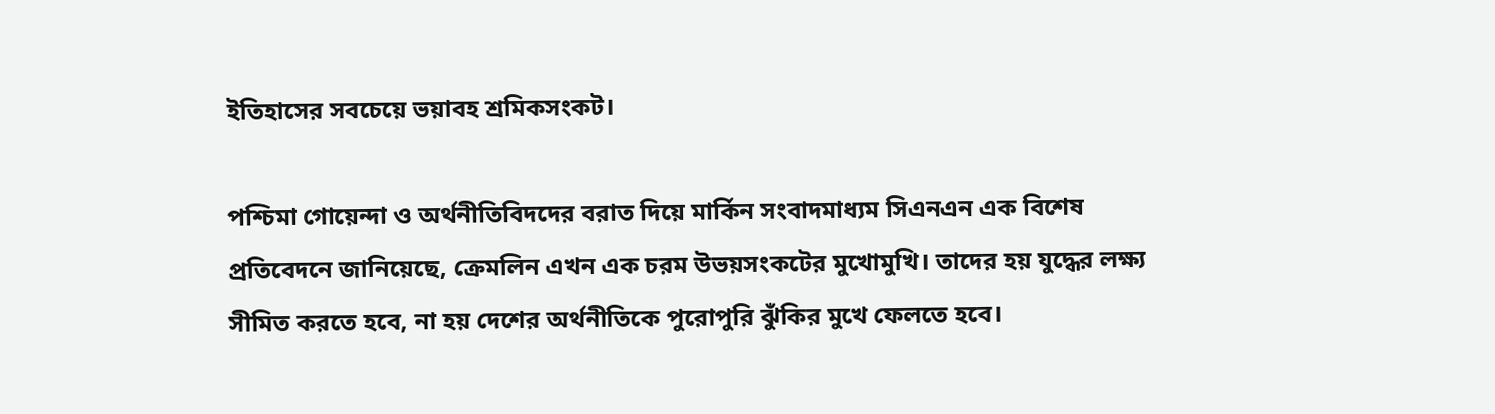ইতিহাসের সবচেয়ে ভয়াবহ শ্রমিকসংকট।

পশ্চিমা গোয়েন্দা ও অর্থনীতিবিদদের বরাত দিয়ে মার্কিন সংবাদমাধ্যম সিএনএন এক বিশেষ প্রতিবেদনে জানিয়েছে, ক্রেমলিন এখন এক চরম উভয়সংকটের মুখোমুখি। তাদের হয় যুদ্ধের লক্ষ্য সীমিত করতে হবে, না হয় দেশের অর্থনীতিকে পুরোপুরি ঝুঁকির মুখে ফেলতে হবে।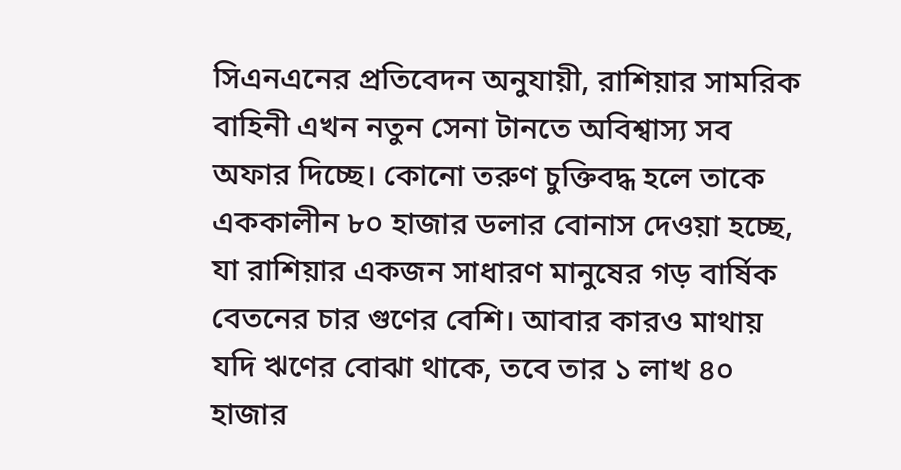সিএনএনের প্রতিবেদন অনুযায়ী, রাশিয়ার সামরিক বাহিনী এখন নতুন সেনা টানতে অবিশ্বাস্য সব অফার দিচ্ছে। কোনো তরুণ চুক্তিবদ্ধ হলে তাকে এককালীন ৮০ হাজার ডলার বোনাস দেওয়া হচ্ছে, যা রাশিয়ার একজন সাধারণ মানুষের গড় বার্ষিক বেতনের চার গুণের বেশি। আবার কারও মাথায় যদি ঋণের বোঝা থাকে, তবে তার ১ লাখ ৪০ হাজার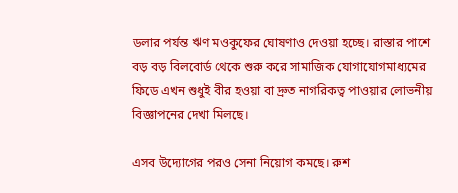ডলার পর্যন্ত ঋণ মওকুফের ঘোষণাও দেওয়া হচ্ছে। রাস্তার পাশে বড় বড় বিলবোর্ড থেকে শুরু করে সামাজিক যোগাযোগমাধ্যমের ফিডে এখন শুধুই বীর হওয়া বা দ্রুত নাগরিকত্ব পাওয়ার লোভনীয় বিজ্ঞাপনের দেখা মিলছে।

এসব উদ্যোগের পরও সেনা নিয়োগ কমছে। রুশ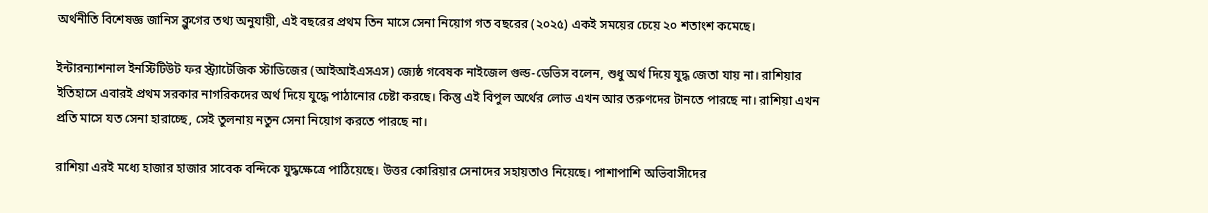অর্থনীতি বিশেষজ্ঞ জানিস ক্লুগের তথ্য অনুযায়ী, এই বছরের প্রথম তিন মাসে সেনা নিয়োগ গত বছরের (২০২৫) একই সময়ের চেয়ে ২০ শতাংশ কমেছে।

ইন্টারন্যাশনাল ইনস্টিটিউট ফর স্ট্র্যাটেজিক স্টাডিজের (আইআইএসএস) জ্যেষ্ঠ গবেষক নাইজেল গুল্ড-ডেভিস বলেন, শুধু অর্থ দিয়ে যুদ্ধ জেতা যায় না। রাশিয়ার ইতিহাসে এবারই প্রথম সরকার নাগরিকদের অর্থ দিয়ে যুদ্ধে পাঠানোর চেষ্টা করছে। কিন্তু এই বিপুল অর্থের লোভ এখন আর তরুণদের টানতে পারছে না। রাশিয়া এখন প্রতি মাসে যত সেনা হারাচ্ছে, সেই তুলনায় নতুন সেনা নিয়োগ করতে পারছে না।

রাশিয়া এরই মধ্যে হাজার হাজার সাবেক বন্দিকে যুদ্ধক্ষেত্রে পাঠিয়েছে। উত্তর কোরিয়ার সেনাদের সহায়তাও নিয়েছে। পাশাপাশি অভিবাসীদের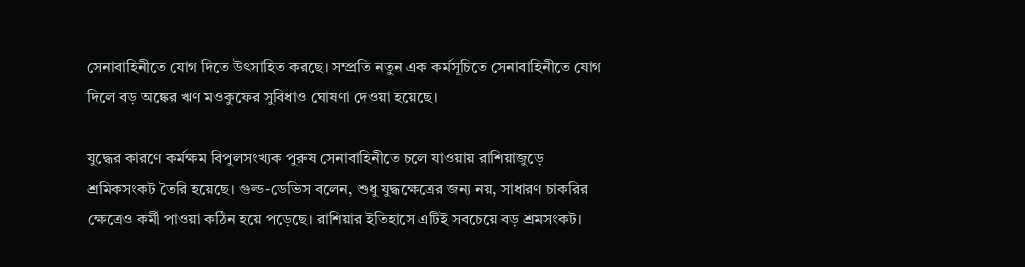সেনাবাহিনীতে যোগ দিতে উৎসাহিত করছে। সম্প্রতি নতুন এক কর্মসূচিতে সেনাবাহিনীতে যোগ দিলে বড় অঙ্কের ঋণ মওকুফের সুবিধাও ঘোষণা দেওয়া হয়েছে।

যুদ্ধের কারণে কর্মক্ষম বিপুলসংখ্যক পুরুষ সেনাবাহিনীতে চলে যাওয়ায় রাশিয়াজুড়ে শ্রমিকসংকট তৈরি হয়েছে। গুল্ড-ডেভিস বলেন, শুধু যুদ্ধক্ষেত্রের জন্য নয়, সাধারণ চাকরির ক্ষেত্রেও কর্মী পাওয়া কঠিন হয়ে পড়েছে। রাশিয়ার ইতিহাসে এটিই সবচেয়ে বড় শ্রমসংকট।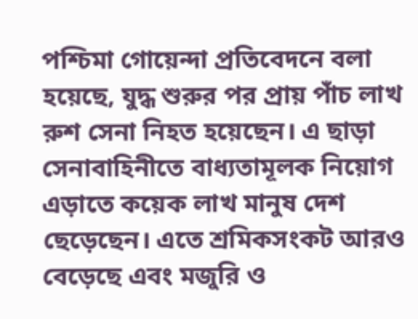পশ্চিমা গোয়েন্দা প্রতিবেদনে বলা হয়েছে, যুদ্ধ শুরুর পর প্রায় পাঁচ লাখ রুশ সেনা নিহত হয়েছেন। এ ছাড়া সেনাবাহিনীতে বাধ্যতামূলক নিয়োগ এড়াতে কয়েক লাখ মানুষ দেশ ছেড়েছেন। এতে শ্রমিকসংকট আরও বেড়েছে এবং মজুরি ও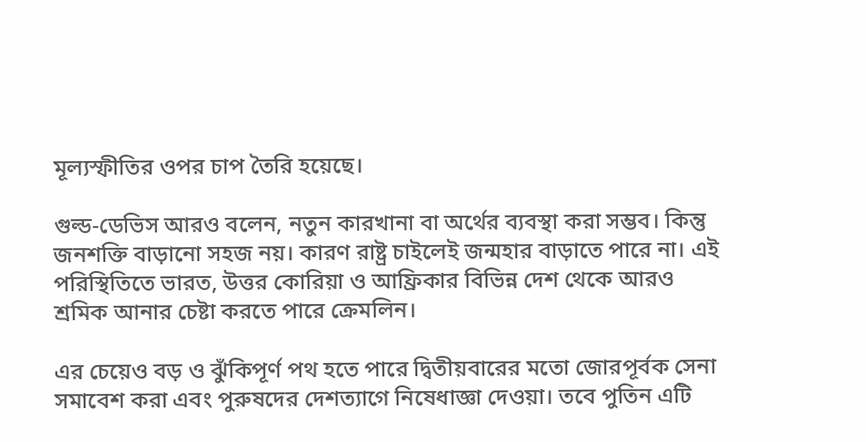মূল্যস্ফীতির ওপর চাপ তৈরি হয়েছে।

গুল্ড-ডেভিস আরও বলেন, নতুন কারখানা বা অর্থের ব্যবস্থা করা সম্ভব। কিন্তু জনশক্তি বাড়ানো সহজ নয়। কারণ রাষ্ট্র চাইলেই জন্মহার বাড়াতে পারে না। এই পরিস্থিতিতে ভারত, উত্তর কোরিয়া ও আফ্রিকার বিভিন্ন দেশ থেকে আরও শ্রমিক আনার চেষ্টা করতে পারে ক্রেমলিন।

এর চেয়েও বড় ও ঝুঁকিপূর্ণ পথ হতে পারে দ্বিতীয়বারের মতো জোরপূর্বক সেনা সমাবেশ করা এবং পুরুষদের দেশত্যাগে নিষেধাজ্ঞা দেওয়া। তবে পুতিন এটি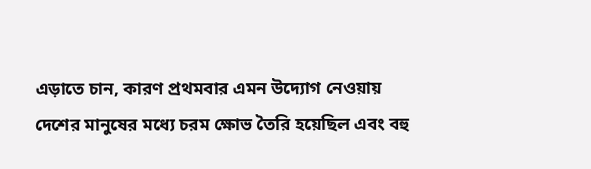এড়াতে চান, কারণ প্রথমবার এমন উদ্যোগ নেওয়ায় দেশের মানুষের মধ্যে চরম ক্ষোভ তৈরি হয়েছিল এবং বহু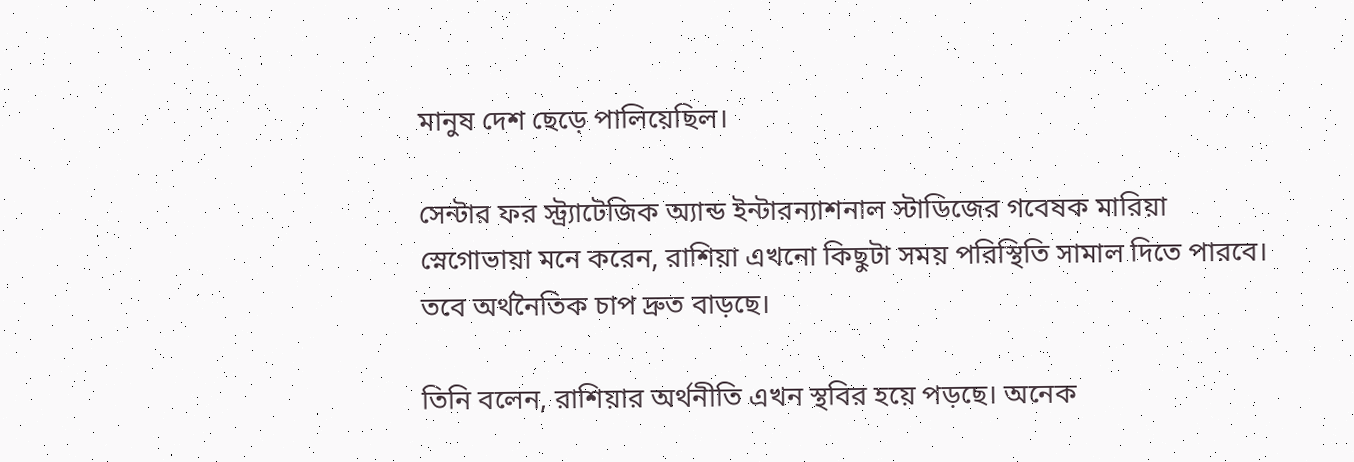মানুষ দেশ ছেড়ে পালিয়েছিল।

সেন্টার ফর স্ট্র্যাটেজিক অ্যান্ড ইন্টারন্যাশনাল স্টাডিজের গবেষক মারিয়া স্নেগোভায়া মনে করেন, রাশিয়া এখনো কিছুটা সময় পরিস্থিতি সামাল দিতে পারবে। তবে অর্থনৈতিক চাপ দ্রুত বাড়ছে।

তিনি বলেন, রাশিয়ার অর্থনীতি এখন স্থবির হয়ে পড়ছে। অনেক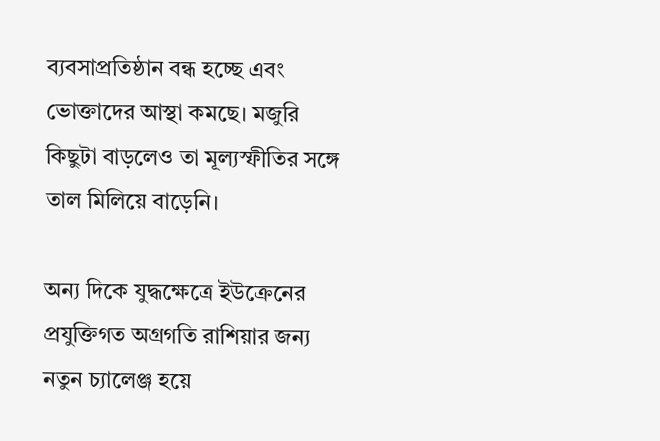ব্যবসাপ্রতিষ্ঠান বন্ধ হচ্ছে এবং ভোক্তাদের আস্থা কমছে। মজুরি কিছুটা বাড়লেও তা মূল্যস্ফীতির সঙ্গে তাল মিলিয়ে বাড়েনি।

অন্য দিকে যুদ্ধক্ষেত্রে ইউক্রেনের প্রযুক্তিগত অগ্রগতি রাশিয়ার জন্য নতুন চ্যালেঞ্জ হয়ে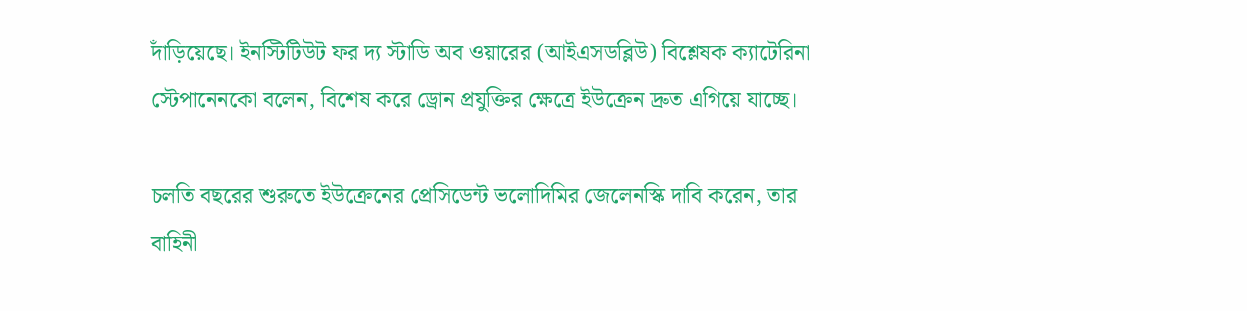দাঁড়িয়েছে। ইনস্টিটিউট ফর দ্য স্টাডি অব ওয়ারের (আইএসডব্লিউ) বিশ্লেষক ক্যাটেরিনা স্টেপানেনকো বলেন, বিশেষ করে ড্রোন প্রযুক্তির ক্ষেত্রে ইউক্রেন দ্রুত এগিয়ে যাচ্ছে।

চলতি বছরের শুরুতে ইউক্রেনের প্রেসিডেন্ট ভলোদিমির জেলেনস্কি দাবি করেন, তার বাহিনী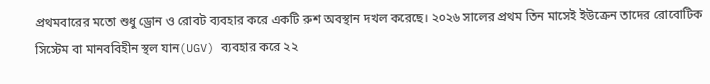প্রথমবারের মতো শুধু ড্রোন ও রোবট ব্যবহার করে একটি রুশ অবস্থান দখল করেছে। ২০২৬ সালের প্রথম তিন মাসেই ইউক্রেন তাদের রোবোটিক সিস্টেম বা মানববিহীন স্থল যান(UGV) ব্যবহার করে ২২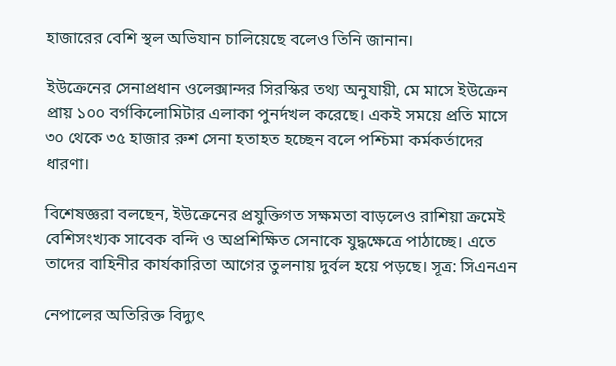হাজারের বেশি স্থল অভিযান চালিয়েছে বলেও তিনি জানান।

ইউক্রেনের সেনাপ্রধান ওলেক্সান্দর সিরস্কির তথ্য অনুযায়ী, মে মাসে ইউক্রেন প্রায় ১০০ বর্গকিলোমিটার এলাকা পুনর্দখল করেছে। একই সময়ে প্রতি মাসে ৩০ থেকে ৩৫ হাজার রুশ সেনা হতাহত হচ্ছেন বলে পশ্চিমা কর্মকর্তাদের ধারণা।

বিশেষজ্ঞরা বলছেন, ইউক্রেনের প্রযুক্তিগত সক্ষমতা বাড়লেও রাশিয়া ক্রমেই বেশিসংখ্যক সাবেক বন্দি ও অপ্রশিক্ষিত সেনাকে যুদ্ধক্ষেত্রে পাঠাচ্ছে। এতে তাদের বাহিনীর কার্যকারিতা আগের তুলনায় দুর্বল হয়ে পড়ছে। সূত্র: সিএনএন

নেপালের অতিরিক্ত বিদ্যুৎ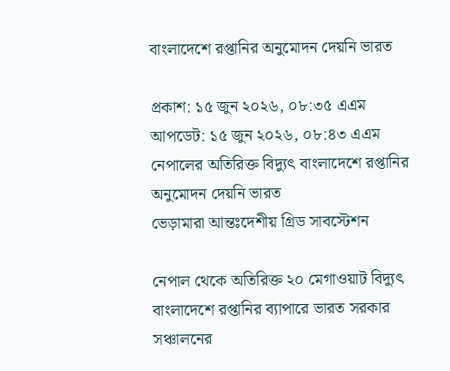বাংলাদেশে রপ্তানির অনুমোদন দেয়নি ভারত

প্রকাশ: ১৫ জুন ২০২৬, ০৮:৩৫ এএম
আপডেট: ১৫ জুন ২০২৬, ০৮:৪৩ এএম
নেপালের অতিরিক্ত বিদ্যুৎ বাংলাদেশে রপ্তানির অনুমোদন দেয়নি ভারত
ভেড়ামারা আন্তঃদেশীয় গ্রিড সাবস্টেশন

নেপাল থেকে অতিরিক্ত ২০ মেগাওয়াট বিদ্যুৎ বাংলাদেশে রপ্তানির ব্যাপারে ভারত সরকার সঞ্চালনের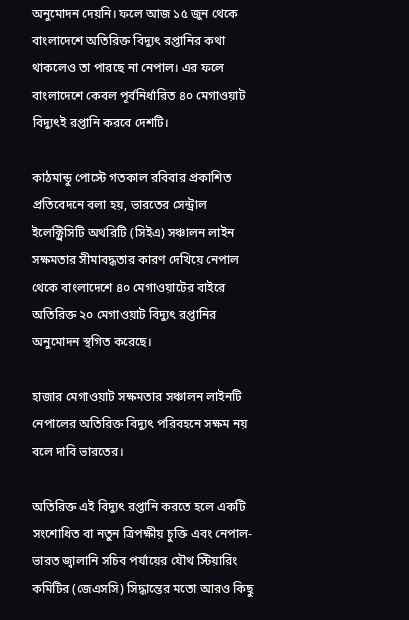অনুমোদন দেয়নি। ফলে আজ ১৫ জুন থেকে বাংলাদেশে অতিরিক্ত বিদ্যুৎ রপ্তানির কথা থাকলেও তা পারছে না নেপাল। এর ফলে বাংলাদেশে কেবল পূর্বনির্ধারিত ৪০ মেগাওয়াট বিদ্যুৎই রপ্তানি করবে দেশটি।

কাঠমান্ডু পোস্টে গতকাল রবিবার প্রকাশিত প্রতিবেদনে বলা হয়, ভারতের সেন্ট্রাল ইলেক্ট্রিসিটি অথরিটি (সিইএ) সঞ্চালন লাইন সক্ষমতার সীমাবদ্ধতার কারণ দেখিয়ে নেপাল থেকে বাংলাদেশে ৪০ মেগাওয়াটের বাইরে অতিরিক্ত ২০ মেগাওয়াট বিদ্যুৎ রপ্তানির অনুমোদন স্থগিত করেছে।

হাজার মেগাওয়াট সক্ষমতার সঞ্চালন লাইনটি নেপালের অতিরিক্ত বিদ্যুৎ পরিবহনে সক্ষম নয় বলে দাবি ভারতের।

অতিরিক্ত এই বিদ্যুৎ রপ্তানি করতে হলে একটি সংশোধিত বা নতুন ত্রিপক্ষীয় চুক্তি এবং নেপাল-ভারত জ্বালানি সচিব পর্যায়ের যৌথ স্টিয়ারিং কমিটির (জেএসসি) সিদ্ধান্তের মতো আরও কিছু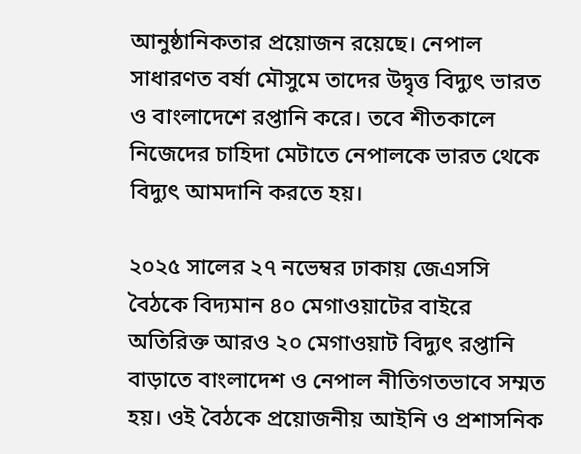আনুষ্ঠানিকতার প্রয়োজন রয়েছে। নেপাল সাধারণত বর্ষা মৌসুমে তাদের উদ্বৃত্ত বিদ্যুৎ ভারত ও বাংলাদেশে রপ্তানি করে। তবে শীতকালে নিজেদের চাহিদা মেটাতে নেপালকে ভারত থেকে বিদ্যুৎ আমদানি করতে হয়।

২০২৫ সালের ২৭ নভেম্বর ঢাকায় জেএসসি বৈঠকে বিদ্যমান ৪০ মেগাওয়াটের বাইরে অতিরিক্ত আরও ২০ মেগাওয়াট বিদ্যুৎ রপ্তানি বাড়াতে বাংলাদেশ ও নেপাল নীতিগতভাবে সম্মত হয়। ওই বৈঠকে প্রয়োজনীয় আইনি ও প্রশাসনিক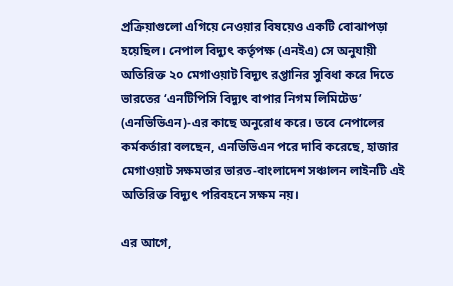প্রক্রিয়াগুলো এগিয়ে নেওয়ার বিষয়েও একটি বোঝাপড়া হয়েছিল। নেপাল বিদ্যুৎ কর্তৃপক্ষ (এনইএ) সে অনুযায়ী অতিরিক্ত ২০ মেগাওয়াট বিদ্যুৎ রপ্তানির সুবিধা করে দিতে ভারতের ‘এনটিপিসি বিদ্যুৎ বাপার নিগম লিমিটেড’ (এনভিভিএন)-এর কাছে অনুরোধ করে। তবে নেপালের কর্মকর্তারা বলছেন, এনভিভিএন পরে দাবি করেছে, হাজার মেগাওয়াট সক্ষমতার ভারত-বাংলাদেশ সঞ্চালন লাইনটি এই অতিরিক্ত বিদ্যুৎ পরিবহনে সক্ষম নয়।

এর আগে,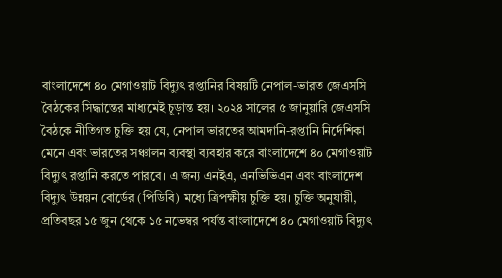বাংলাদেশে ৪০ মেগাওয়াট বিদ্যুৎ রপ্তানির বিষয়টি নেপাল-ভারত জেএসসি বৈঠকের সিদ্ধান্তের মাধ্যমেই চূড়ান্ত হয়। ২০২৪ সালের ৫ জানুয়ারি জেএসসি বৈঠকে নীতিগত চুক্তি হয় যে, নেপাল ভারতের আমদানি-রপ্তানি নির্দেশিকা মেনে এবং ভারতের সঞ্চালন ব্যবস্থা ব্যবহার করে বাংলাদেশে ৪০ মেগাওয়াট বিদ্যুৎ রপ্তানি করতে পারবে। এ জন্য এনইএ, এনভিভিএন এবং বাংলাদেশ বিদ্যুৎ উন্নয়ন বোর্ডের (পিডিবি) মধ্যে ত্রিপক্ষীয় চুক্তি হয়। চুক্তি অনুযায়ী, প্রতিবছর ১৫ জুন থেকে ১৫ নভেম্বর পর্যন্ত বাংলাদেশে ৪০ মেগাওয়াট বিদ্যুৎ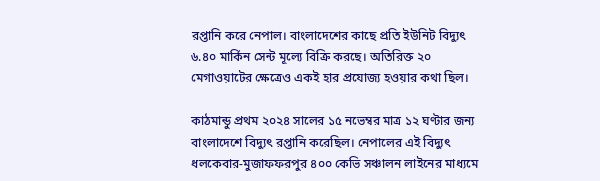রপ্তানি করে নেপাল। বাংলাদেশের কাছে প্রতি ইউনিট বিদ্যুৎ ৬.৪০ মার্কিন সেন্ট মূল্যে বিক্রি করছে। অতিরিক্ত ২০ মেগাওয়াটের ক্ষেত্রেও একই হার প্রযোজ্য হওয়ার কথা ছিল।

কাঠমান্ডু প্রথম ২০২৪ সালের ১৫ নভেম্বর মাত্র ১২ ঘণ্টার জন্য বাংলাদেশে বিদ্যুৎ রপ্তানি করেছিল। নেপালের এই বিদ্যুৎ ধলকেবার-মুজাফফরপুর ৪০০ কেভি সঞ্চালন লাইনের মাধ্যমে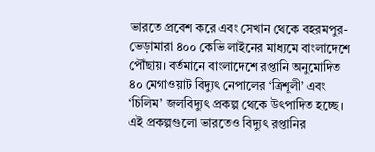ভারতে প্রবেশ করে এবং সেখান থেকে বহরমপুর-ভেড়ামারা ৪০০ কেভি লাইনের মাধ্যমে বাংলাদেশে পৌঁছায়। বর্তমানে বাংলাদেশে রপ্তানি অনুমোদিত ৪০ মেগাওয়াট বিদ্যুৎ নেপালের ‘ত্রিশূলী’ এবং ‘চিলিম’ জলবিদ্যুৎ প্রকল্প থেকে উৎপাদিত হচ্ছে। এই প্রকল্পগুলো ভারতেও বিদ্যুৎ রপ্তানির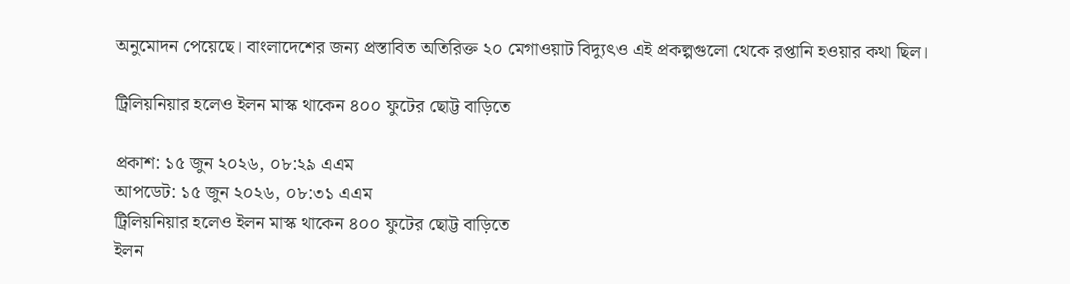অনুমোদন পেয়েছে। বাংলাদেশের জন্য প্রস্তাবিত অতিরিক্ত ২০ মেগাওয়াট বিদ্যুৎও এই প্রকল্পগুলো থেকে রপ্তানি হওয়ার কথা ছিল।

ট্রিলিয়নিয়ার হলেও ইলন মাস্ক থাকেন ৪০০ ফুটের ছোট্ট বাড়িতে

প্রকাশ: ১৫ জুন ২০২৬, ০৮:২৯ এএম
আপডেট: ১৫ জুন ২০২৬, ০৮:৩১ এএম
ট্রিলিয়নিয়ার হলেও ইলন মাস্ক থাকেন ৪০০ ফুটের ছোট্ট বাড়িতে
ইলন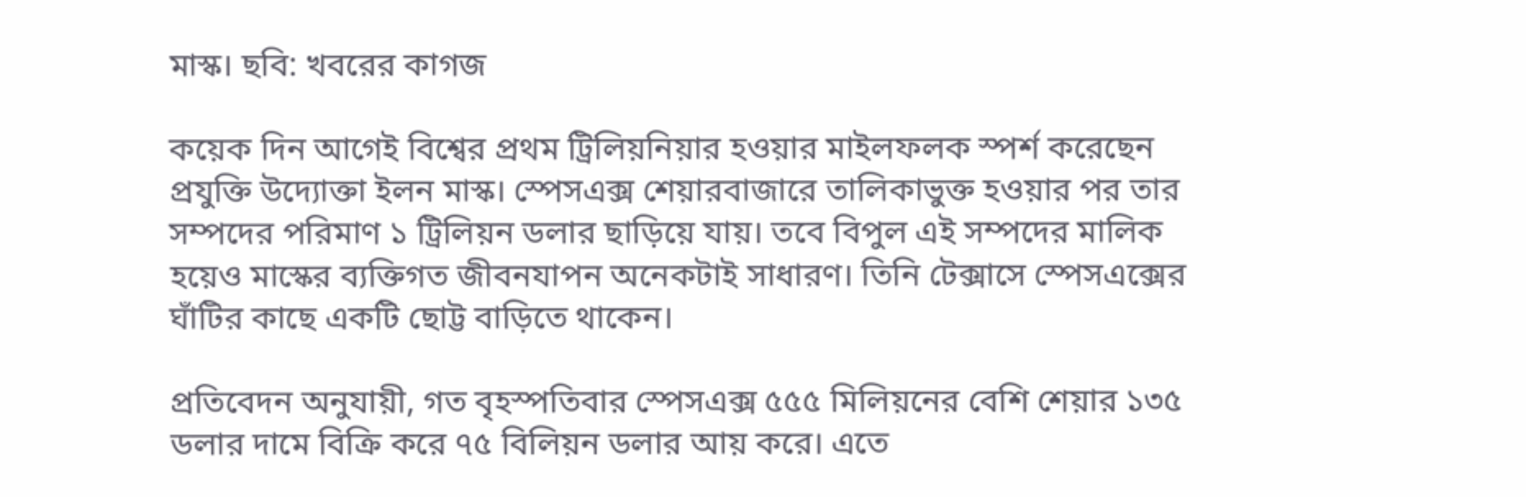মাস্ক। ছবি: খবরের কাগজ

কয়েক দিন আগেই বিশ্বের প্রথম ট্রিলিয়নিয়ার হওয়ার মাইলফলক স্পর্শ করেছেন প্রযুক্তি উদ্যোক্তা ইলন মাস্ক। স্পেসএক্স শেয়ারবাজারে তালিকাভুক্ত হওয়ার পর তার সম্পদের পরিমাণ ১ ট্রিলিয়ন ডলার ছাড়িয়ে যায়। তবে বিপুল এই সম্পদের মালিক হয়েও মাস্কের ব্যক্তিগত জীবনযাপন অনেকটাই সাধারণ। তিনি টেক্সাসে স্পেসএক্সের ঘাঁটির কাছে একটি ছোট্ট বাড়িতে থাকেন।

প্রতিবেদন অনুযায়ী, গত বৃহস্পতিবার স্পেসএক্স ৫৫৫ মিলিয়নের বেশি শেয়ার ১৩৫ ডলার দামে বিক্রি করে ৭৫ বিলিয়ন ডলার আয় করে। এতে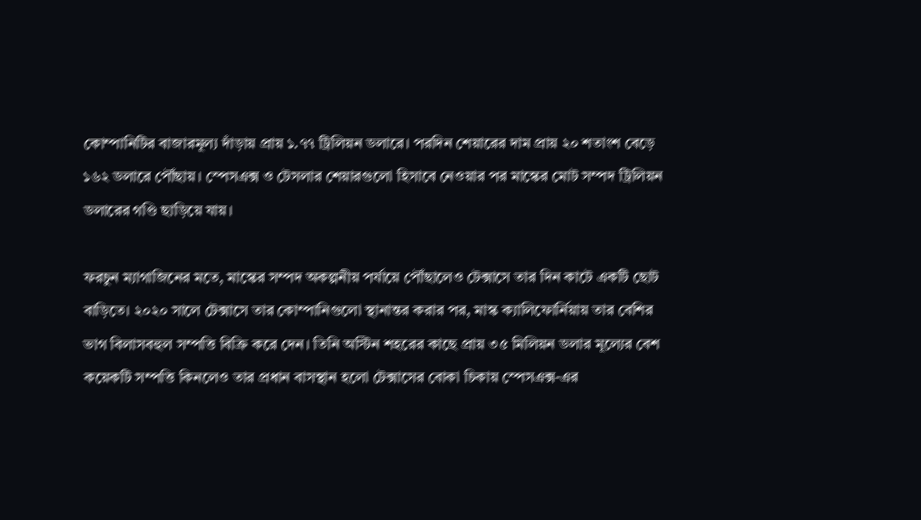কোম্পানিটির বাজারমূল্য দাঁড়ায় প্রায় ১.৭৭ ট্রিলিয়ন ডলারে। পরদিন শেয়ারের দাম প্রায় ২০ শতাংশ বেড়ে ১৬২ ডলারে পৌঁছায়। স্পেসএক্স ও টেসলার শেয়ারগুলো হিসাবে নেওয়ার পর মাস্কের মোট সম্পদ ট্রিলিয়ন ডলারের গণ্ডি ছাড়িয়ে যায়।

ফরচুন ম্যাগাজিনের মতে, মাস্কের সম্পদ অকল্পনীয় পর্যায়ে পৌঁছালেও টেক্সাসে তার দিন কাটে একটি ছোট বাড়িতে। ২০২০ সালে টেক্সাসে তার কোম্পানিগুলো স্থানান্তর করার পর, মাস্ক ক্যালিফোর্নিয়ায় তার বেশির ভাগ বিলাসবহুল সম্পত্তি বিক্রি করে দেন। তিনি অস্টিন শহরের কাছে প্রায় ৩৫ মিলিয়ন ডলার মূল্যের বেশ কয়েকটি সম্পত্তি কিনলেও তার প্রধান বাসস্থান হলো টেক্সাসের বোকা চিকায় স্পেসএক্স-এর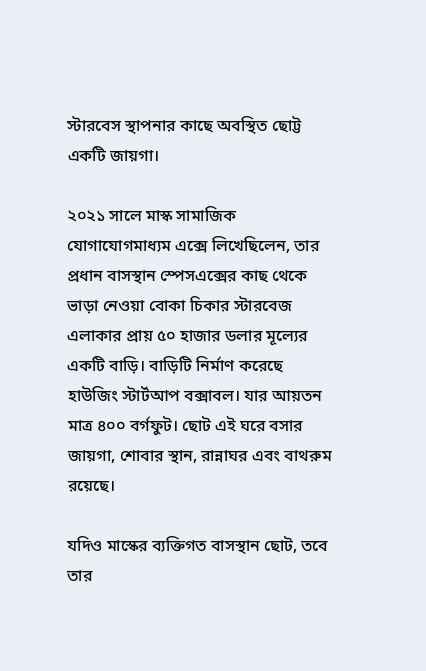স্টারবেস স্থাপনার কাছে অবস্থিত ছোট্ট একটি জায়গা।

২০২১ সালে মাস্ক সামাজিক যোগাযোগমাধ্যম এক্সে লিখেছিলেন, তার প্রধান বাসস্থান স্পেসএক্সের কাছ থেকে ভাড়া নেওয়া বোকা চিকার স্টারবেজ এলাকার প্রায় ৫০ হাজার ডলার মূল্যের একটি বাড়ি। বাড়িটি নির্মাণ করেছে হাউজিং স্টার্টআপ বক্সাবল। যার আয়তন মাত্র ৪০০ বর্গফুট। ছোট এই ঘরে বসার জায়গা, শোবার স্থান, রান্নাঘর এবং বাথরুম রয়েছে।

যদিও মাস্কের ব্যক্তিগত বাসস্থান ছোট, তবে তার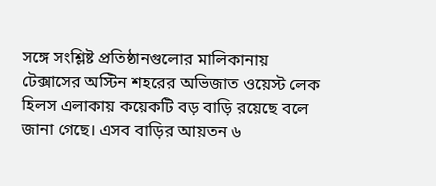সঙ্গে সংশ্লিষ্ট প্রতিষ্ঠানগুলোর মালিকানায় টেক্সাসের অস্টিন শহরের অভিজাত ওয়েস্ট লেক হিলস এলাকায় কয়েকটি বড় বাড়ি রয়েছে বলে জানা গেছে। এসব বাড়ির আয়তন ৬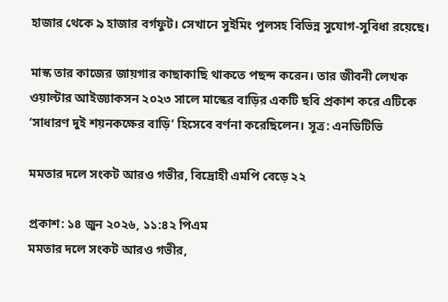হাজার থেকে ৯ হাজার বর্গফুট। সেখানে সুইমিং পুলসহ বিভিন্ন সুযোগ-সুবিধা রয়েছে।

মাস্ক তার কাজের জায়গার কাছাকাছি থাকতে পছন্দ করেন। তার জীবনী লেখক ওয়াল্টার আইজ্যাকসন ২০২৩ সালে মাস্কের বাড়ির একটি ছবি প্রকাশ করে এটিকে ‘সাধারণ দুই শয়নকক্ষের বাড়ি’ হিসেবে বর্ণনা করেছিলেন। সূত্র: এনডিটিভি

মমতার দলে সংকট আরও গভীর, বিদ্রোহী এমপি বেড়ে ২২

প্রকাশ: ১৪ জুন ২০২৬, ১১:৪২ পিএম
মমতার দলে সংকট আরও গভীর,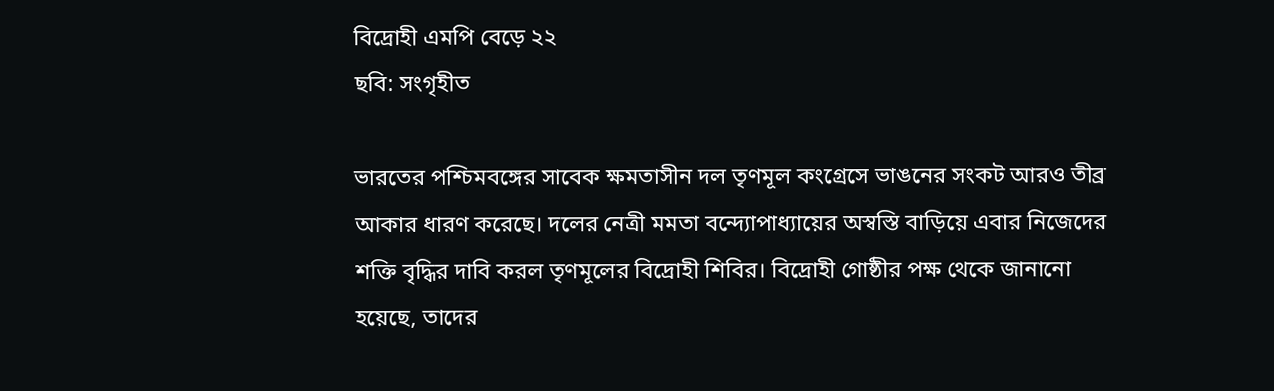বিদ্রোহী এমপি বেড়ে ২২
ছবি: সংগৃহীত

ভারতের পশ্চিমবঙ্গের সাবেক ক্ষমতাসীন দল তৃণমূল কংগ্রেসে ভাঙনের সংকট আরও তীব্র আকার ধারণ করেছে। দলের নেত্রী মমতা বন্দ্যোপাধ্যায়ের অস্বস্তি বাড়িয়ে এবার নিজেদের শক্তি বৃদ্ধির দাবি করল তৃণমূলের বিদ্রোহী শিবির। বিদ্রোহী গোষ্ঠীর পক্ষ থেকে জানানো হয়েছে, তাদের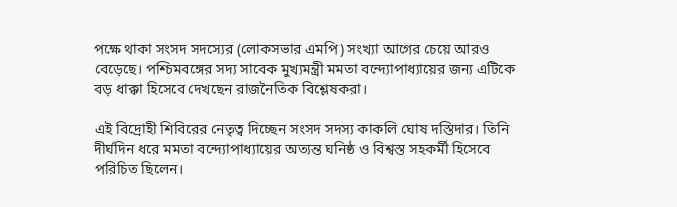পক্ষে থাকা সংসদ সদস্যের (লোকসভার এমপি) সংখ্যা আগের চেয়ে আরও বেড়েছে। পশ্চিমবঙ্গের সদ্য সাবেক মুখ্যমন্ত্রী মমতা বন্দ্যোপাধ্যায়ের জন্য এটিকে বড় ধাক্কা হিসেবে দেখছেন রাজনৈতিক বিশ্লেষকরা।

এই বিদ্রোহী শিবিরের নেতৃত্ব দিচ্ছেন সংসদ সদস্য কাকলি ঘোষ দস্তিদার। তিনি দীর্ঘদিন ধরে মমতা বন্দ্যোপাধ্যায়ের অত্যন্ত ঘনিষ্ঠ ও বিশ্বস্ত সহকর্মী হিসেবে পরিচিত ছিলেন।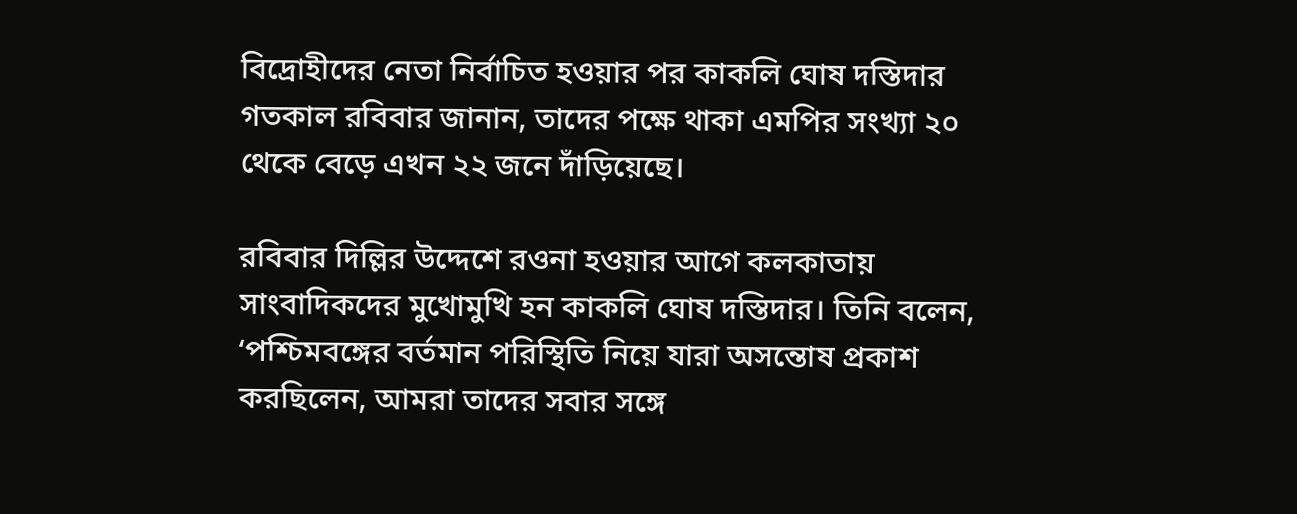বিদ্রোহীদের নেতা নির্বাচিত হওয়ার পর কাকলি ঘোষ দস্তিদার গতকাল রবিবার জানান, তাদের পক্ষে থাকা এমপির সংখ্যা ২০ থেকে বেড়ে এখন ২২ জনে দাঁড়িয়েছে।

রবিবার দিল্লির উদ্দেশে রওনা হওয়ার আগে কলকাতায় সাংবাদিকদের মুখোমুখি হন কাকলি ঘোষ দস্তিদার। তিনি বলেন, ‘পশ্চিমবঙ্গের বর্তমান পরিস্থিতি নিয়ে যারা অসন্তোষ প্রকাশ করছিলেন, আমরা তাদের সবার সঙ্গে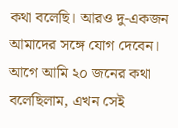কথা বলেছি। আরও দু-একজন আমাদের সঙ্গে যোগ দেবেন। আগে আমি ২০ জনের কথা বলেছিলাম, এখন সেই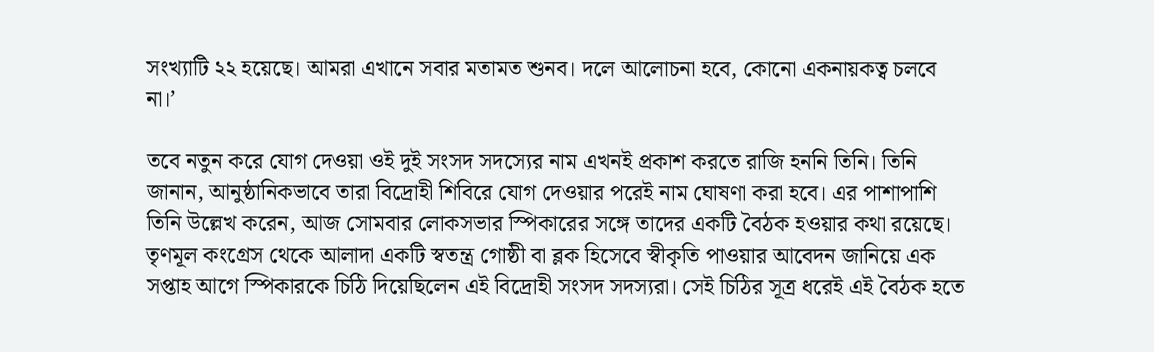সংখ্যাটি ২২ হয়েছে। আমরা এখানে সবার মতামত শুনব। দলে আলোচনা হবে, কোনো একনায়কত্ব চলবে না।’

তবে নতুন করে যোগ দেওয়া ওই দুই সংসদ সদস্যের নাম এখনই প্রকাশ করতে রাজি হননি তিনি। তিনি জানান, আনুষ্ঠানিকভাবে তারা বিদ্রোহী শিবিরে যোগ দেওয়ার পরেই নাম ঘোষণা করা হবে। এর পাশাপাশি তিনি উল্লেখ করেন, আজ সোমবার লোকসভার স্পিকারের সঙ্গে তাদের একটি বৈঠক হওয়ার কথা রয়েছে। তৃণমূল কংগ্রেস থেকে আলাদা একটি স্বতন্ত্র গোষ্ঠী বা ব্লক হিসেবে স্বীকৃতি পাওয়ার আবেদন জানিয়ে এক সপ্তাহ আগে স্পিকারকে চিঠি দিয়েছিলেন এই বিদ্রোহী সংসদ সদস্যরা। সেই চিঠির সূত্র ধরেই এই বৈঠক হতে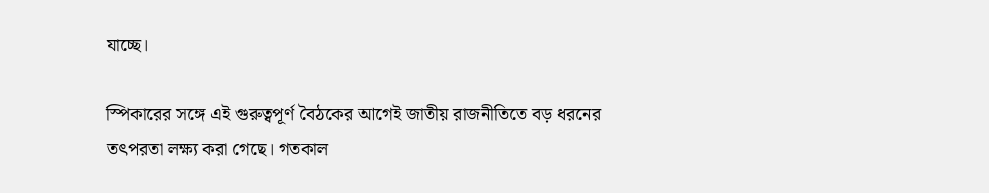যাচ্ছে।

স্পিকারের সঙ্গে এই গুরুত্বপূর্ণ বৈঠকের আগেই জাতীয় রাজনীতিতে বড় ধরনের তৎপরতা লক্ষ্য করা গেছে। গতকাল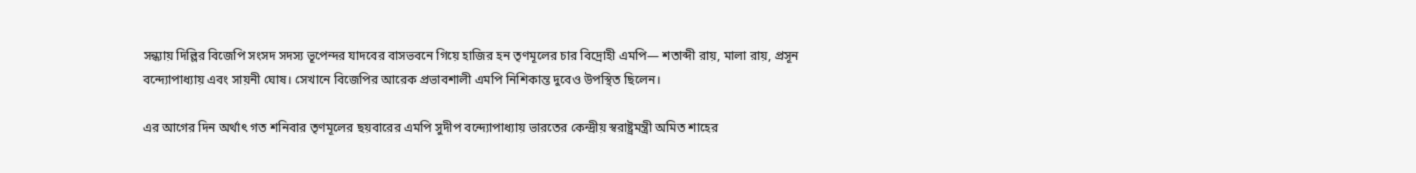সন্ধ্যায় দিল্লির বিজেপি সংসদ সদস্য ভূপেন্দর যাদবের বাসভবনে গিয়ে হাজির হন তৃণমূলের চার বিদ্রোহী এমপি— শতাব্দী রায়, মালা রায়, প্রসূন বন্দ্যোপাধ্যায় এবং সায়নী ঘোষ। সেখানে বিজেপির আরেক প্রভাবশালী এমপি নিশিকান্ত দুবেও উপস্থিত ছিলেন।

এর আগের দিন অর্থাৎ গত শনিবার তৃণমূলের ছয়বারের এমপি সুদীপ বন্দ্যোপাধ্যায় ভারতের কেন্দ্রীয় স্বরাষ্ট্রমন্ত্রী অমিত শাহের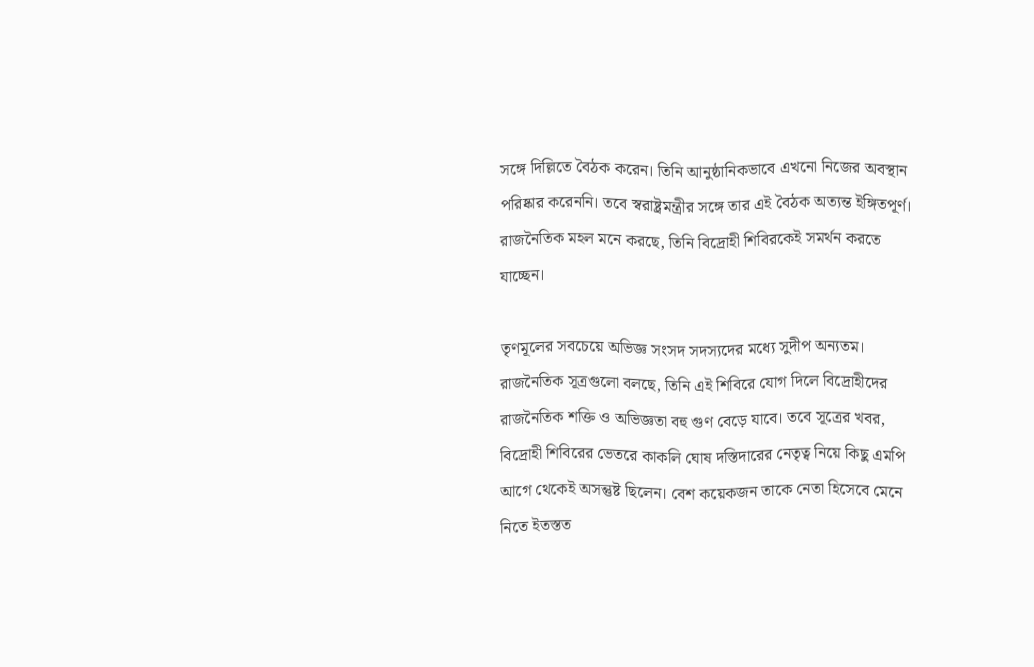সঙ্গে দিল্লিতে বৈঠক করেন। তিনি আনুষ্ঠানিকভাবে এখনো নিজের অবস্থান পরিষ্কার করেননি। তবে স্বরাষ্ট্রমন্ত্রীর সঙ্গে তার এই বৈঠক অত্যন্ত ইঙ্গিতপূর্ণ। রাজনৈতিক মহল মনে করছে, তিনি বিদ্রোহী শিবিরকেই সমর্থন করতে যাচ্ছেন।

তৃণমূলের সবচেয়ে অভিজ্ঞ সংসদ সদস্যদের মধ্যে সুদীপ অন্যতম। রাজনৈতিক সূত্রগুলো বলছে, তিনি এই শিবিরে যোগ দিলে বিদ্রোহীদের রাজনৈতিক শক্তি ও অভিজ্ঞতা বহু গুণ বেড়ে যাবে। তবে সূত্রের খবর, বিদ্রোহী শিবিরের ভেতরে কাকলি ঘোষ দস্তিদারের নেতৃত্ব নিয়ে কিছু এমপি আগে থেকেই অসন্তুষ্ট ছিলেন। বেশ কয়েকজন তাকে নেতা হিসেবে মেনে নিতে ইতস্তত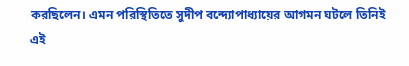করছিলেন। এমন পরিস্থিতিতে সুদীপ বন্দ্যোপাধ্যায়ের আগমন ঘটলে তিনিই এই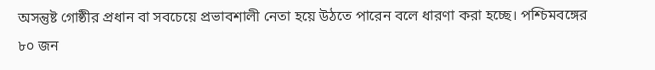অসন্তুষ্ট গোষ্ঠীর প্রধান বা সবচেয়ে প্রভাবশালী নেতা হয়ে উঠতে পারেন বলে ধারণা করা হচ্ছে। পশ্চিমবঙ্গের ৮০ জন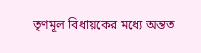তৃণমূল বিধায়কের মধ্যে অন্তত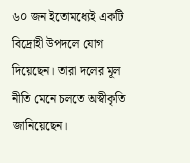৬০ জন ইতোমধ্যেই একটি বিদ্রোহী উপদলে যোগ দিয়েছেন। তারা দলের মূল নীতি মেনে চলতে অস্বীকৃতি জানিয়েছেন।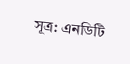সূত্র: এনডিটি